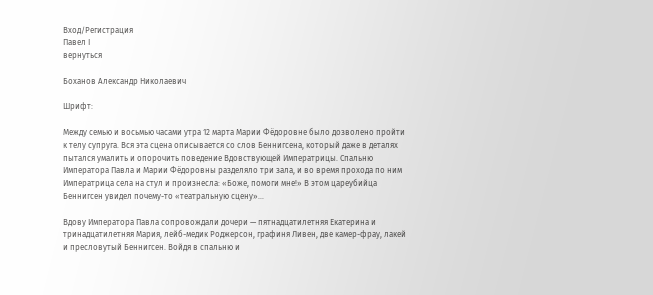Вход/Регистрация
Павел I
вернуться

Боханов Александр Николаевич

Шрифт:

Между семью и восьмью часами утра 12 марта Марии Фёдоровне было дозволено пройти к телу супруга. Вся эта сцена описывается со слов Беннигсена, который даже в деталях пытался умалить и опорочить поведение Вдовствующей Императрицы. Спальню Императора Павла и Марии Фёдоровны разделяло три зала, и во время прохода по ним Императрица села на стул и произнесла: «Боже, помоги мне!» В этом цареубийца Беннигсен увидел почему-то «театральную сцену»…

Вдову Императора Павла сопровождали дочери — пятнадцатилетняя Екатерина и тринадцатилетняя Мария, лейб-медик Роджерсон, графиня Ливен, две камер-фрау, лакей и пресловутый Беннигсен. Войдя в спальню и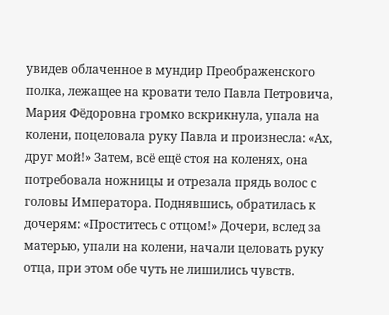увидев облаченное в мундир Преображенского полка, лежащее на кровати тело Павла Петровича, Мария Фёдоровна громко вскрикнула, упала на колени, поцеловала руку Павла и произнесла: «Ах, друг мой!» Затем, всё ещё стоя на коленях, она потребовала ножницы и отрезала прядь волос с головы Императора. Поднявшись, обратилась к дочерям: «Проститесь с отцом!» Дочери, вслед за матерью, упали на колени, начали целовать руку отца, при этом обе чуть не лишились чувств.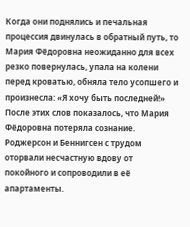Когда они поднялись и печальная процессия двинулась в обратный путь, то Мария Фёдоровна неожиданно для всех резко повернулась, упала на колени перед кроватью, обняла тело усопшего и произнесла: «Я хочу быть последней!» После этих слов показалось, что Мария Фёдоровна потеряла сознание. Роджерсон и Беннигсен с трудом оторвали несчастную вдову от покойного и сопроводили в её апартаменты.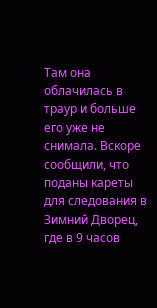Там она облачилась в траур и больше его уже не снимала. Вскоре сообщили, что поданы кареты для следования в Зимний Дворец, где в 9 часов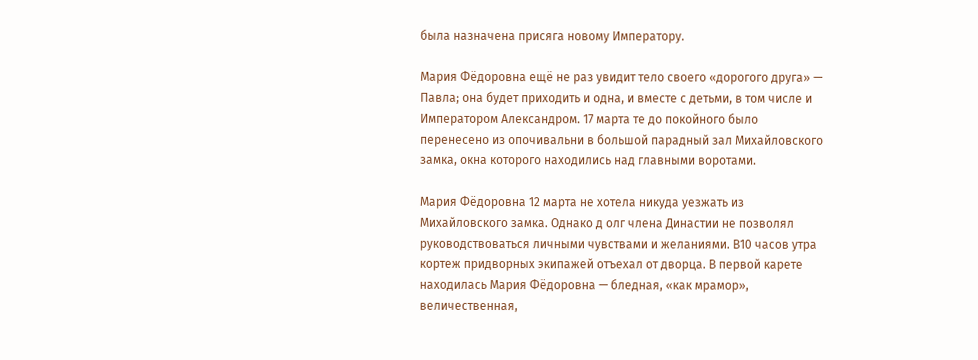была назначена присяга новому Императору.

Мария Фёдоровна ещё не раз увидит тело своего «дорогого друга» — Павла; она будет приходить и одна, и вместе с детьми, в том числе и Императором Александром. 17 марта те до покойного было перенесено из опочивальни в большой парадный зал Михайловского замка, окна которого находились над главными воротами.

Мария Фёдоровна 12 марта не хотела никуда уезжать из Михайловского замка. Однако д олг члена Династии не позволял руководствоваться личными чувствами и желаниями. В10 часов утра кортеж придворных экипажей отъехал от дворца. В первой карете находилась Мария Фёдоровна — бледная, «как мрамор», величественная,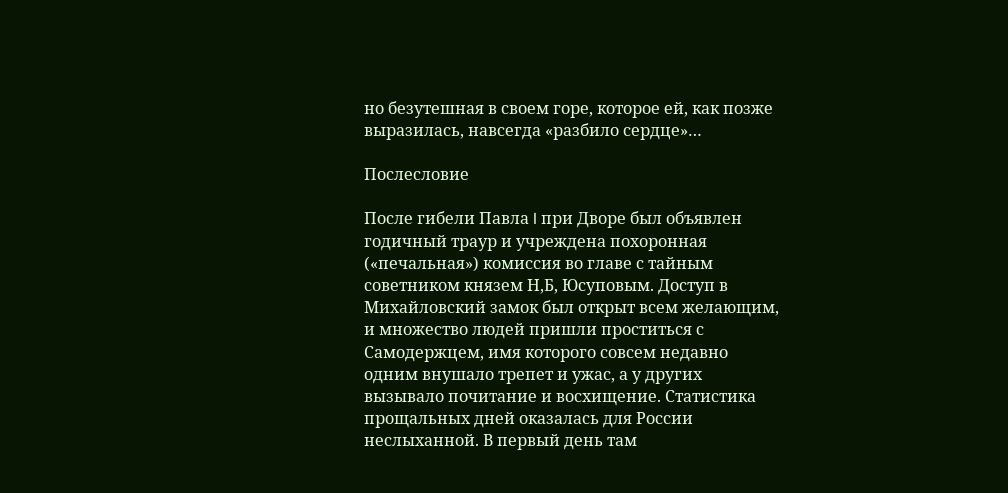но безутешная в своем горе, которое ей, как позже выразилась, навсегда «разбило сердце»…

Послесловие

После гибели Павла I при Дворе был объявлен годичный траур и учреждена похоронная («печальная») комиссия во главе с тайным советником князем Н,Б, Юсуповым. Доступ в Михайловский замок был открыт всем желающим, и множество людей пришли проститься с Самодержцем, имя которого совсем недавно одним внушало трепет и ужас, а у других вызывало почитание и восхищение. Статистика прощальных дней оказалась для России неслыханной. В первый день там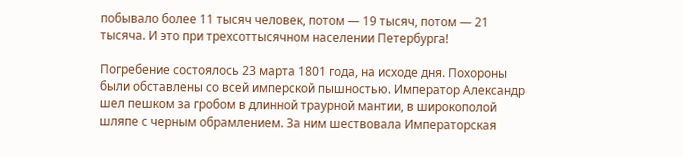побывало более 11 тысяч человек, потом — 19 тысяч, потом — 21 тысяча. И это при трехсоттысячном населении Петербурга!

Погребение состоялось 23 марта 1801 года, на исходе дня. Похороны были обставлены со всей имперской пышностью. Император Александр шел пешком за гробом в длинной траурной мантии, в широкополой шляпе с черным обрамлением. За ним шествовала Императорская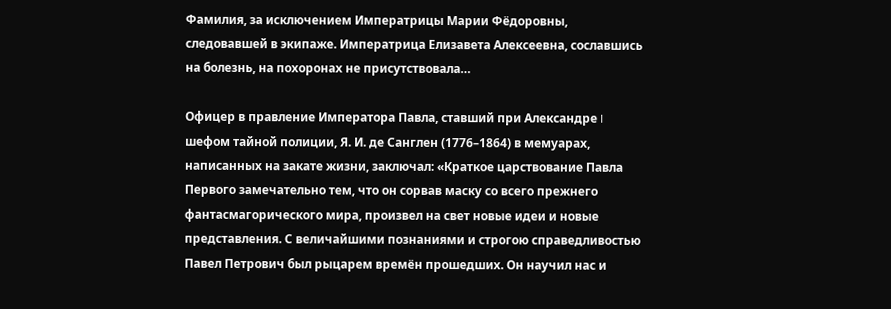Фамилия, за исключением Императрицы Марии Фёдоровны, следовавшей в экипаже. Императрица Елизавета Алексеевна, сославшись на болезнь, на похоронах не присутствовала…

Офицер в правление Императора Павла, ставший при Александре I шефом тайной полиции, Я. И. де Санглен (1776–1864) в мемуарах, написанных на закате жизни, заключал: «Краткое царствование Павла Первого замечательно тем, что он сорвав маску со всего прежнего фантасмагорического мира, произвел на свет новые идеи и новые представления. С величайшими познаниями и строгою справедливостью Павел Петрович был рыцарем времён прошедших. Он научил нас и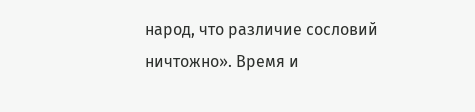народ, что различие сословий ничтожно». Время и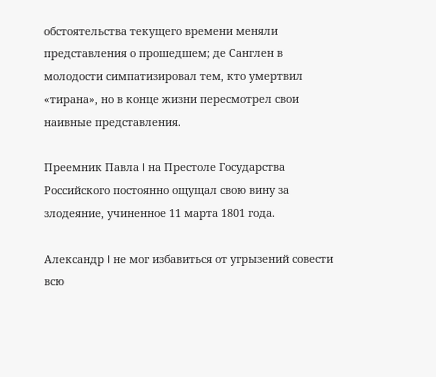обстоятельства текущего времени меняли представления о прошедшем; де Санглен в молодости симпатизировал тем, кто умертвил «тирана», но в конце жизни пересмотрел свои наивные представления.

Преемник Павла I на Престоле Государства Российского постоянно ощущал свою вину за злодеяние, учиненное 11 марта 1801 года.

Александр I не мог избавиться от угрызений совести всю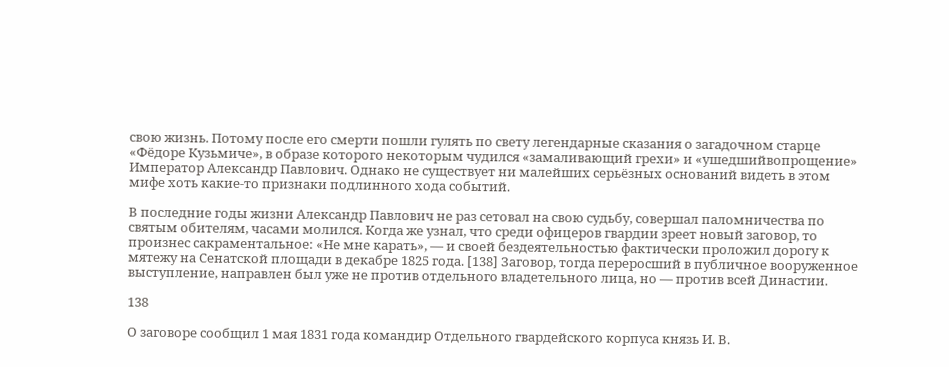свою жизнь. Потому после его смерти пошли гулять по свету легендарные сказания о загадочном старце «Фёдоре Кузьмиче», в образе которого некоторым чудился «замаливающий грехи» и «ушедшийвопрощение» Император Александр Павлович. Однако не существует ни малейших серьёзных оснований видеть в этом мифе хоть какие-то признаки подлинного хода событий.

В последние годы жизни Александр Павлович не раз сетовал на свою судьбу, совершал паломничества по святым обителям, часами молился. Когда же узнал, что среди офицеров гвардии зреет новый заговор, то произнес сакраментальное: «Не мне карать», — и своей бездеятельностью фактически проложил дорогу к мятежу на Сенатской площади в декабре 1825 года. [138] Заговор, тогда переросший в публичное вооруженное выступление, направлен был уже не против отдельного владетельного лица, но — против всей Династии.

138

О заговоре сообщил 1 мая 1831 года командир Отдельного гвардейского корпуса князь И. В.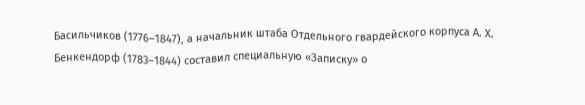Басильчиков (1776–1847), а начальник штаба Отдельного гвардейского корпуса А. Х. Бенкендорф (1783–1844) составил специальную «Записку» о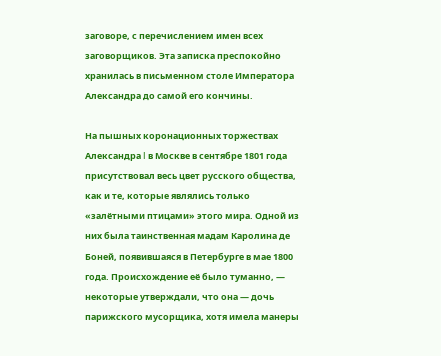заговоре, с перечислением имен всех заговорщиков. Эта записка преспокойно хранилась в письменном столе Императора Александра до самой его кончины.

На пышных коронационных торжествах Александра I в Москве в сентябре 1801 года присутствовал весь цвет русского общества, как и те, которые являлись только «залётными птицами» этого мира. Одной из них была таинственная мадам Каролина де Боней, появившаяся в Петербурге в мае 1800 года. Происхождение её было туманно, — некоторые утверждали, что она — дочь парижского мусорщика, хотя имела манеры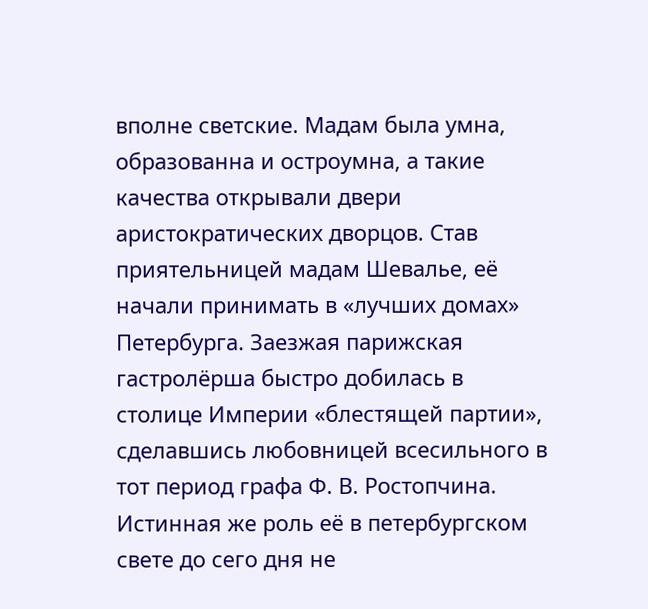вполне светские. Мадам была умна, образованна и остроумна, а такие качества открывали двери аристократических дворцов. Став приятельницей мадам Шевалье, её начали принимать в «лучших домах» Петербурга. Заезжая парижская гастролёрша быстро добилась в столице Империи «блестящей партии», сделавшись любовницей всесильного в тот период графа Ф. В. Ростопчина. Истинная же роль её в петербургском свете до сего дня не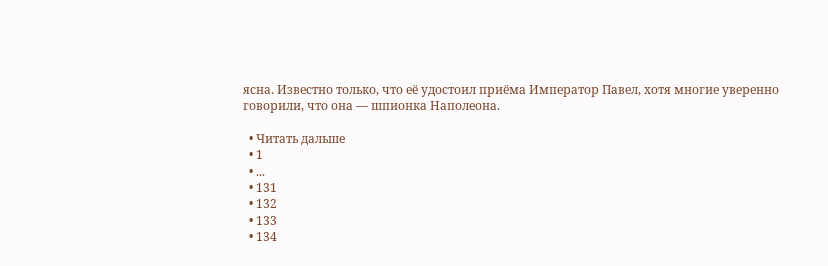ясна. Известно только, что её удостоил приёма Император Павел, хотя многие уверенно говорили, что она — шпионка Наполеона.

  • Читать дальше
  • 1
  • ...
  • 131
  • 132
  • 133
  • 134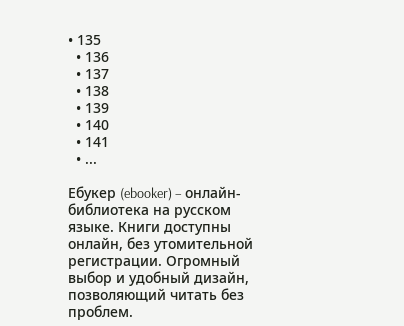• 135
  • 136
  • 137
  • 138
  • 139
  • 140
  • 141
  • ...

Ебукер (ebooker) – онлайн-библиотека на русском языке. Книги доступны онлайн, без утомительной регистрации. Огромный выбор и удобный дизайн, позволяющий читать без проблем.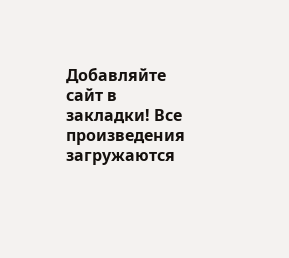Добавляйте сайт в закладки! Все произведения загружаются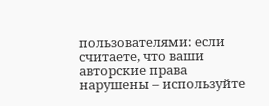пользователями: если считаете, что ваши авторские права нарушены – используйте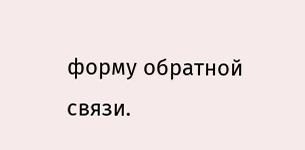форму обратной связи.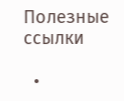Полезные ссылки

  •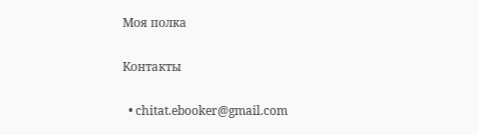Моя полка

Контакты

  • chitat.ebooker@gmail.com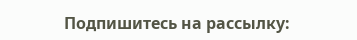Подпишитесь на рассылку: